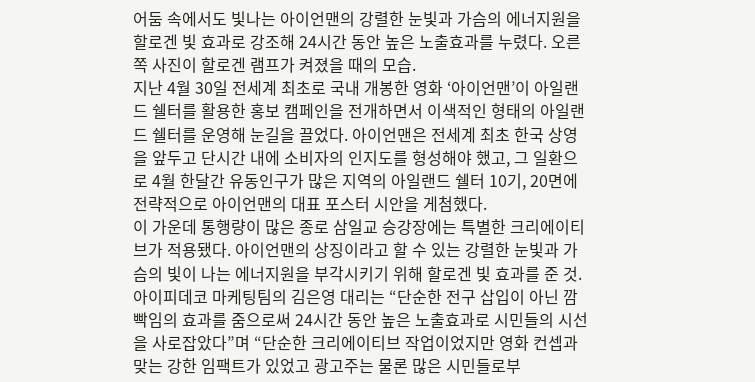어둠 속에서도 빛나는 아이언맨의 강렬한 눈빛과 가슴의 에너지원을 할로겐 빛 효과로 강조해 24시간 동안 높은 노출효과를 누렸다. 오른쪽 사진이 할로겐 램프가 켜졌을 때의 모습.
지난 4월 30일 전세계 최초로 국내 개봉한 영화 ‘아이언맨’이 아일랜드 쉘터를 활용한 홍보 캠페인을 전개하면서 이색적인 형태의 아일랜드 쉘터를 운영해 눈길을 끌었다. 아이언맨은 전세계 최초 한국 상영을 앞두고 단시간 내에 소비자의 인지도를 형성해야 했고, 그 일환으로 4월 한달간 유동인구가 많은 지역의 아일랜드 쉘터 10기, 20면에 전략적으로 아이언맨의 대표 포스터 시안을 게첨했다.
이 가운데 통행량이 많은 종로 삼일교 승강장에는 특별한 크리에이티브가 적용됐다. 아이언맨의 상징이라고 할 수 있는 강렬한 눈빛과 가슴의 빛이 나는 에너지원을 부각시키기 위해 할로겐 빛 효과를 준 것. 아이피데코 마케팅팀의 김은영 대리는 “단순한 전구 삽입이 아닌 깜빡임의 효과를 줌으로써 24시간 동안 높은 노출효과로 시민들의 시선을 사로잡았다”며 “단순한 크리에이티브 작업이었지만 영화 컨셉과 맞는 강한 임팩트가 있었고 광고주는 물론 많은 시민들로부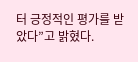터 긍정적인 평가를 받았다”고 밝혔다.